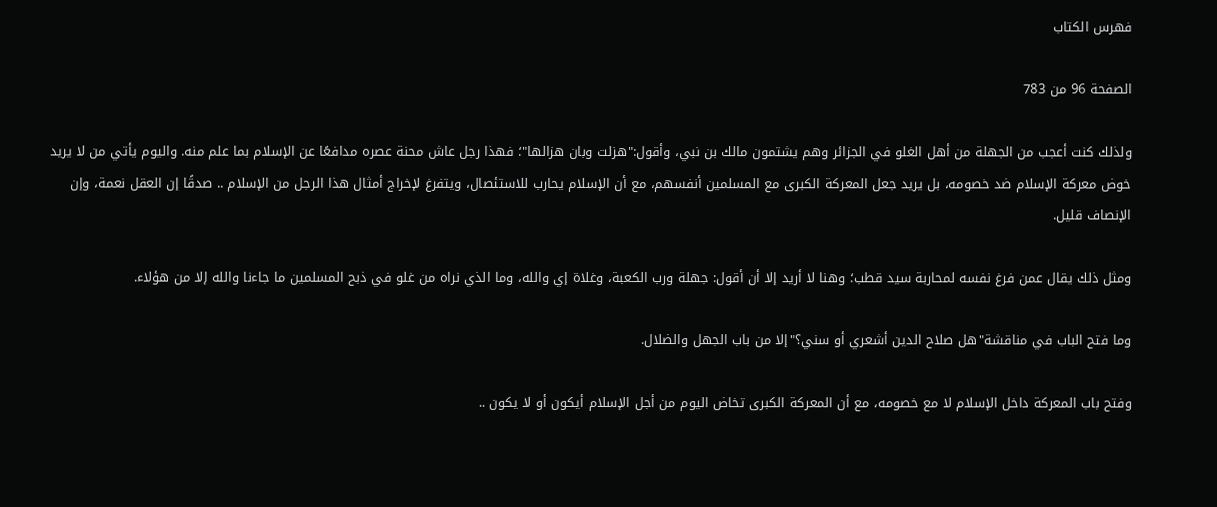فهرس الكتاب

الصفحة 96 من 783

ولذلك كنت أعجب من الجهلة من أهل الغلو في الجزائر وهم يشتمون مالك بن نبي، وأقول:"هزلت وبان هزالها"؛ فهذا رجل عاش محنة عصره مدافعًا عن الإسلام بما علم منه. واليوم يأتي من لا يريد خوض معركة الإسلام ضد خصومه، بل يريد جعل المعركة الكبرى مع المسلمين أنفسهم، مع أن الإسلام يحارب للاستئصال، ويتفرغ لإخراج أمثال هذا الرجل من الإسلام .. صدقًا إن العقل نعمة، وإن الإنصاف قليل.

ومثل ذلك يقال عمن فرغ نفسه لمحاربة سيد قطب؛ وهنا لا أريد إلا أن أقول: جهلة ورب الكعبة، وغلاة إي والله، وما الذي نراه من غلو في ذبح المسلمين ما جاءنا والله إلا من هؤلاء.

وما فتح الباب في مناقشة"هل صلاح الدين أشعري أو سني؟"إلا من باب الجهل والضلال.

وفتح باب المعركة داخل الإسلام لا مع خصومه، مع أن المعركة الكبرى تخاض اليوم من أجل الإسلام أيكون أو لا يكون ..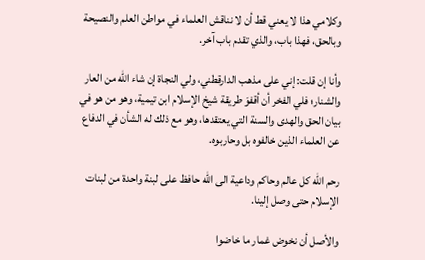وكلامي هذا لا يعني قط أن لا نناقش العلماء في مواطن العلم والنصيحة وبالحق، فهذا باب، والذي تقدم باب آخر.

وأنا إن قلت: إني على مذهب الدارقطني، ولي النجاة إن شاء الله من العار والشنار؛ فلي الفخر أن أقفوَ طريقة شيخ الإسلام ابن تيمية، وهو من هو في بيان الحق والهدى والسنة التي يعتقدها، وهو مع ذلك له الشأن في الدفاع عن العلماء الذين خالفوه بل وحاربوه.

رحم الله كل عالم وحاكم وداعية الى الله حافظ على لبنة واحدة من لبنات الإسلام حتى وصل إلينا.

والأصل أن نخوض غمار ما خاضوا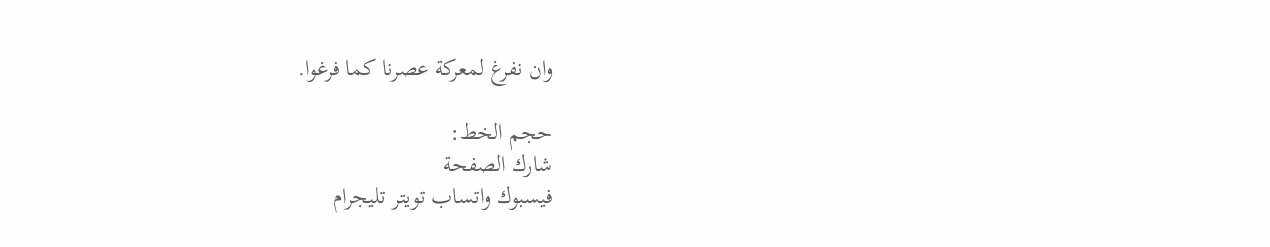وان نفرغ لمعركة عصرنا كما فرغوا.

حجم الخط:
شارك الصفحة
فيسبوك واتساب تويتر تليجرام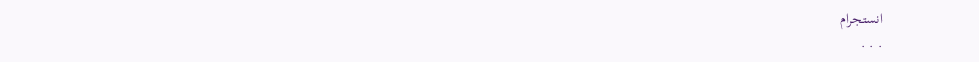انستجرام
. . .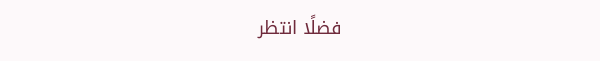فضلًا انتظر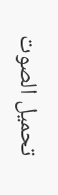تحميل الصوت